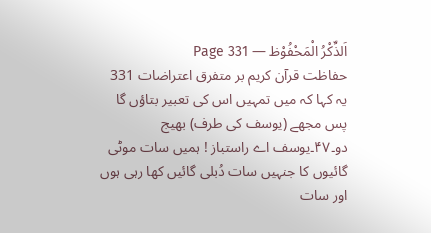اَلذِّکْرُ الْمَحْفُوْظ — Page 331
حفاظت قرآن کریم بر متفرق اعتراضات 331 یہ کہا کہ میں تمہیں اس کی تعبیر بتاؤں گا پس مجھے (یوسف کی طرف) بھیج دو۔۴۷۔یوسف اے راستباز ! ہمیں سات موٹی گائیوں کا جنہیں سات دُبلی گائیں کھا رہی ہوں اور سات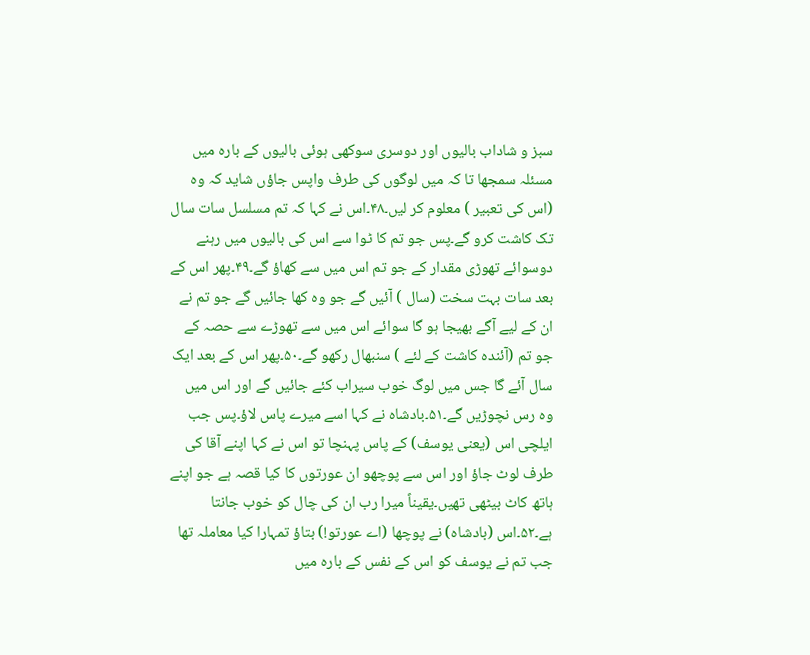سبز و شاداب بالیوں اور دوسری سوکھی ہوئی بالیوں کے بارہ میں مسئلہ سمجھا تا کہ میں لوگوں کی طرف واپس جاؤں شاید کہ وہ (اس کی تعبیر ) معلوم کر لیں۔۴۸۔اس نے کہا کہ تم مسلسل سات سال تک کاشت کرو گے۔پس جو تم کا ٹوا سے اس کی بالیوں میں رہنے دوسوائے تھوڑی مقدار کے جو تم اس میں سے کھاؤ گے۔۴۹۔پھر اس کے بعد سات بہت سخت (سال ) آئیں گے جو وہ کھا جائیں گے جو تم نے ان کے لیے آگے بھیجا ہو گا سوائے اس میں سے تھوڑے سے حصہ کے جو تم (آئندہ کاشت کے لئے ) سنبھال رکھو گے۔۵۰۔پھر اس کے بعد ایک سال آئے گا جس میں لوگ خوب سیراب کئے جائیں گے اور اس میں وہ رس نچوڑیں گے۔۵۱۔بادشاہ نے کہا اسے میرے پاس لاؤ۔پس جب ایلچی اس (یعنی یوسف) کے پاس پہنچا تو اس نے کہا اپنے آقا کی طرف لوٹ جاؤ اور اس سے پوچھو ان عورتوں کا کیا قصہ ہے جو اپنے ہاتھ کاٹ بیٹھی تھیں۔یقیناً میرا رب ان کی چال کو خوب جانتا ہے۔۵۲۔اس (بادشاہ) نے پوچھا (اے عورتو!) بتاؤ تمہارا کیا معاملہ تھا جب تم نے یوسف کو اس کے نفس کے بارہ میں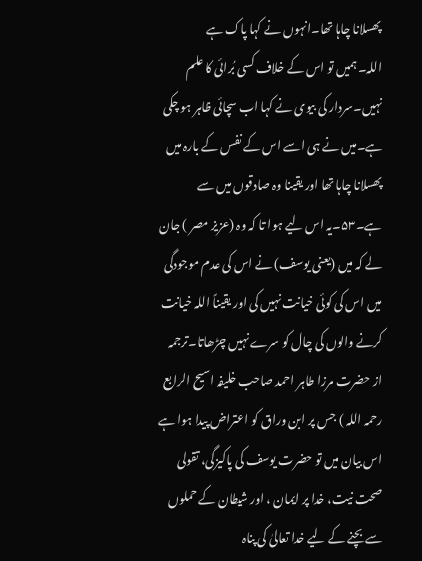پھسلانا چاہا تھا۔انہوں نے کہا پاک ہے اللہ۔ہمیں تو اس کے خلاف کسی بُرائی کا علم نہیں۔سردار کی بیوی نے کہا اب سچائی ظاہر ہو چکی ہے۔میں نے ہی اسے اس کے نفس کے بارہ میں پھسلانا چاہا تھا اور یقینا وہ صادقوں میں سے ہے۔۵۳۔یہ اس لیے ہوا تا کہ وہ (عزیز مصر ) جان لے کہ میں (یعنی یوسف) نے اس کی عدم موجودگی میں اس کی کوئی خیانت نہیں کی اور یقیناً اللہ خیانت کرنے والوں کی چال کو سرے نہیں چڑھاتا۔ترجمہ از حضرت مرزا طاہر احمد صاحب خلیفہ اسیح الرابع رحمہ اللہ ) جس پر ابن وراق کو اعتراض پیدا ہوا ہے اس بیان میں تو حضرت یوسف کی پاکیزگی، تقولی صحت نیت، خدا پر ایمان ، اور شیطان کے حملوں سے بچنے کے لیے خدا تعالیٰ کی پناہ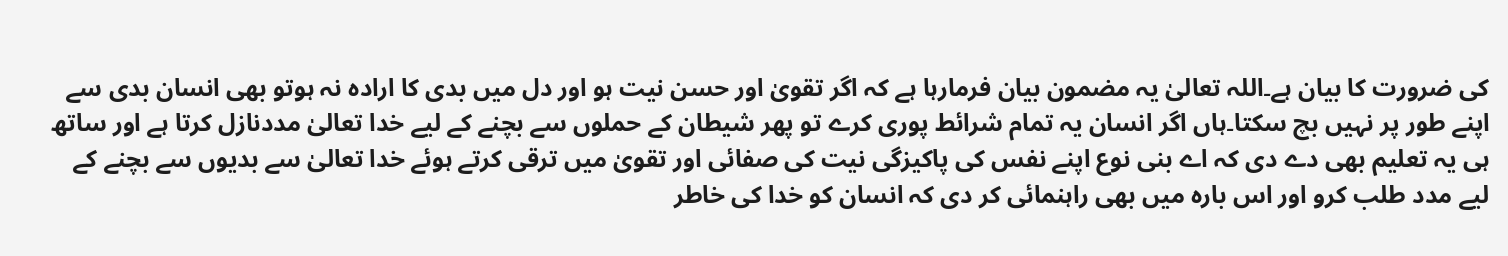کی ضرورت کا بیان ہے۔اللہ تعالیٰ یہ مضمون بیان فرمارہا ہے کہ اگر تقویٰ اور حسن نیت ہو اور دل میں بدی کا ارادہ نہ ہوتو بھی انسان بدی سے اپنے طور پر نہیں بچ سکتا۔ہاں اگر انسان یہ تمام شرائط پوری کرے تو پھر شیطان کے حملوں سے بچنے کے لیے خدا تعالیٰ مددنازل کرتا ہے اور ساتھ ہی یہ تعلیم بھی دے دی کہ اے بنی نوع اپنے نفس کی پاکیزگی نیت کی صفائی اور تقویٰ میں ترقی کرتے ہوئے خدا تعالیٰ سے بدیوں سے بچنے کے لیے مدد طلب کرو اور اس بارہ میں بھی راہنمائی کر دی کہ انسان کو خدا کی خاطر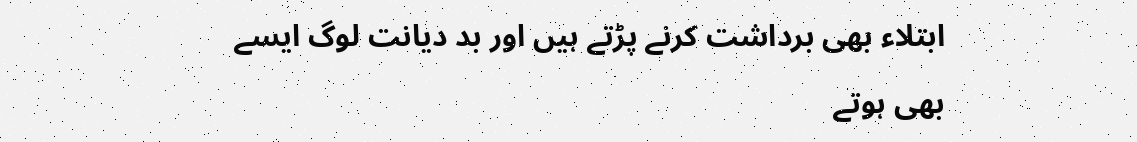ابتلاء بھی برداشت کرنے پڑتے ہیں اور بد دیانت لوگ ایسے بھی ہوتے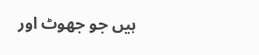ہیں جو جھوٹ اور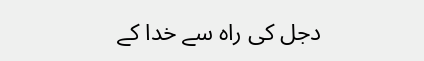دجل کی راہ سے خدا کے